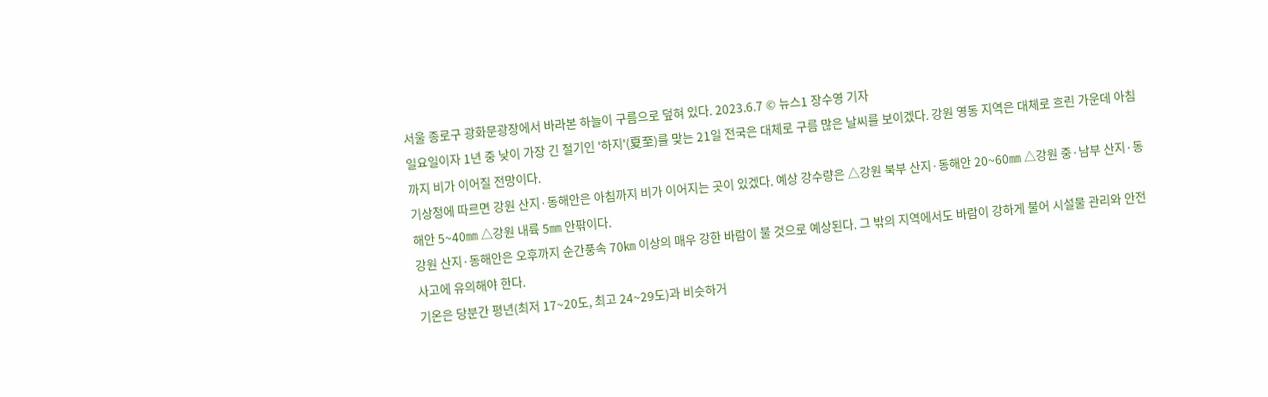서울 종로구 광화문광장에서 바라본 하늘이 구름으로 덮혀 있다. 2023.6.7 © 뉴스1 장수영 기자
일요일이자 1년 중 낮이 가장 긴 절기인 '하지'(夏至)를 맞는 21일 전국은 대체로 구름 많은 날씨를 보이겠다. 강원 영동 지역은 대체로 흐린 가운데 아침까지 비가 이어질 전망이다.
기상청에 따르면 강원 산지·동해안은 아침까지 비가 이어지는 곳이 있겠다. 예상 강수량은 △강원 북부 산지·동해안 20~60㎜ △강원 중·남부 산지·동해안 5~40㎜ △강원 내륙 5㎜ 안팎이다.
강원 산지·동해안은 오후까지 순간풍속 70㎞ 이상의 매우 강한 바람이 불 것으로 예상된다. 그 밖의 지역에서도 바람이 강하게 불어 시설물 관리와 안전사고에 유의해야 한다.
기온은 당분간 평년(최저 17~20도, 최고 24~29도)과 비슷하거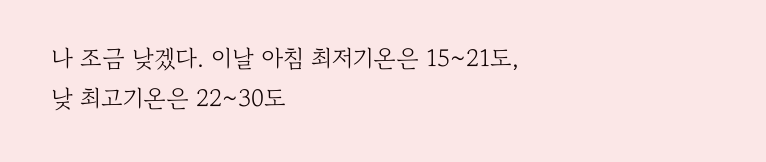나 조금 낮겠다. 이날 아침 최저기온은 15~21도, 낮 최고기온은 22~30도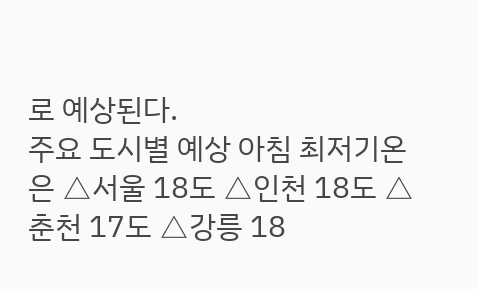로 예상된다.
주요 도시별 예상 아침 최저기온은 △서울 18도 △인천 18도 △춘천 17도 △강릉 18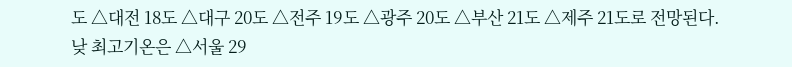도 △대전 18도 △대구 20도 △전주 19도 △광주 20도 △부산 21도 △제주 21도로 전망된다.
낮 최고기온은 △서울 29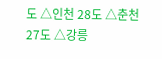도 △인천 28도 △춘천 27도 △강릉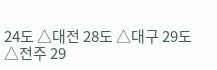24도 △대전 28도 △대구 29도 △전주 29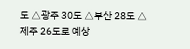도 △광주 30도 △부산 28도 △제주 26도로 예상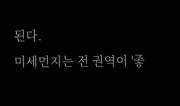된다.
미세먼지는 전 권역이 '좋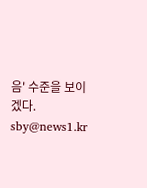음' 수준을 보이겠다.
sby@news1.kr